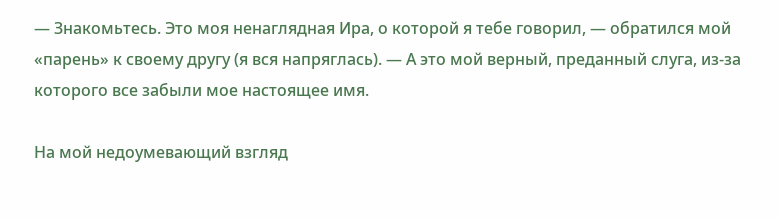— Знакомьтесь. Это моя ненаглядная Ира, о которой я тебе говорил, — обратился мой «парень» к своему другу (я вся напряглась). — А это мой верный, преданный слуга, из-за которого все забыли мое настоящее имя.

На мой недоумевающий взгляд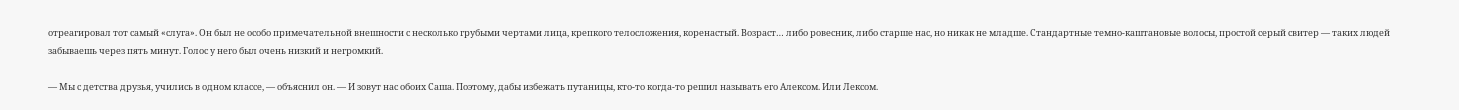отреагировал тот самый «слуга». Он был не особо примечательной внешности с несколько грубыми чертами лица, крепкого телосложения, коренастый. Возраст… либо ровесник, либо старше нас, но никак не младше. Стандартные темно-каштановые волосы, простой серый свитер — таких людей забываешь через пять минут. Голос у него был очень низкий и негромкий.

— Мы с детства друзья, учились в одном классе, — объяснил он. — И зовут нас обоих Саша. Поэтому, дабы избежать путаницы, кто-то когда-то решил называть его Алексом. Или Лексом.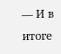— И в итоге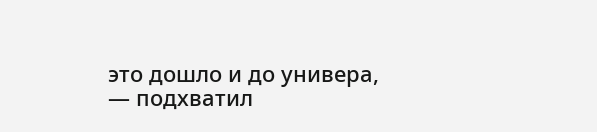это дошло и до универа, — подхватил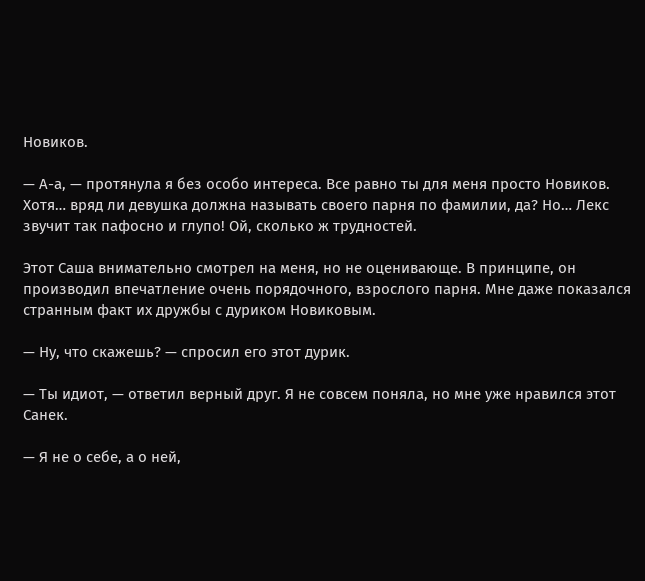Новиков.

— А-а, — протянула я без особо интереса. Все равно ты для меня просто Новиков. Хотя… вряд ли девушка должна называть своего парня по фамилии, да? Но… Лекс звучит так пафосно и глупо! Ой, сколько ж трудностей.

Этот Саша внимательно смотрел на меня, но не оценивающе. В принципе, он производил впечатление очень порядочного, взрослого парня. Мне даже показался странным факт их дружбы с дуриком Новиковым.

— Ну, что скажешь? — спросил его этот дурик.

— Ты идиот, — ответил верный друг. Я не совсем поняла, но мне уже нравился этот Санек.

— Я не о себе, а о ней,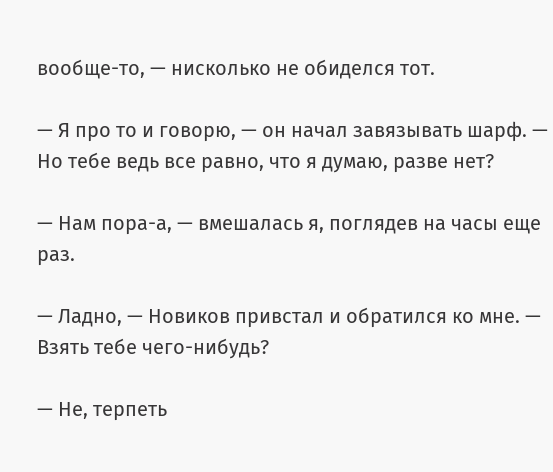вообще-то, — нисколько не обиделся тот.

— Я про то и говорю, — он начал завязывать шарф. — Но тебе ведь все равно, что я думаю, разве нет?

— Нам пора-а, — вмешалась я, поглядев на часы еще раз.

— Ладно, — Новиков привстал и обратился ко мне. — Взять тебе чего-нибудь?

— Не, терпеть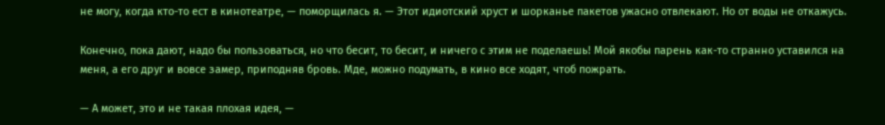не могу, когда кто-то ест в кинотеатре, — поморщилась я. — Этот идиотский хруст и шорканье пакетов ужасно отвлекают. Но от воды не откажусь.

Конечно, пока дают, надо бы пользоваться, но что бесит, то бесит, и ничего с этим не поделаешь! Мой якобы парень как-то странно уставился на меня, а его друг и вовсе замер, приподняв бровь. Мде, можно подумать, в кино все ходят, чтоб пожрать.

— А может, это и не такая плохая идея, —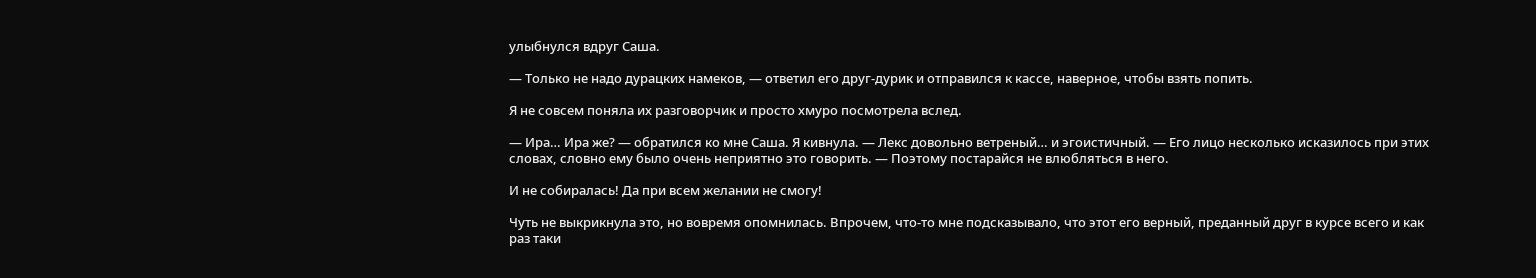улыбнулся вдруг Саша.

— Только не надо дурацких намеков, — ответил его друг-дурик и отправился к кассе, наверное, чтобы взять попить.

Я не совсем поняла их разговорчик и просто хмуро посмотрела вслед.

— Ира… Ира же? — обратился ко мне Саша. Я кивнула. — Лекс довольно ветреный… и эгоистичный. — Его лицо несколько исказилось при этих словах, словно ему было очень неприятно это говорить. — Поэтому постарайся не влюбляться в него.

И не собиралась! Да при всем желании не смогу!

Чуть не выкрикнула это, но вовремя опомнилась. Впрочем, что-то мне подсказывало, что этот его верный, преданный друг в курсе всего и как раз таки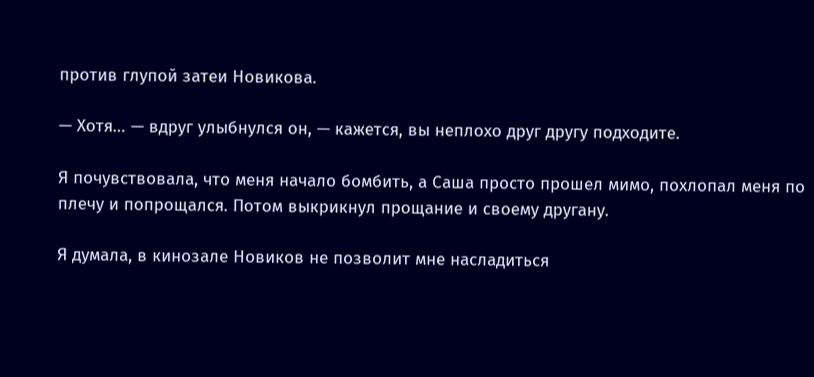против глупой затеи Новикова.

— Хотя… — вдруг улыбнулся он, — кажется, вы неплохо друг другу подходите.

Я почувствовала, что меня начало бомбить, а Саша просто прошел мимо, похлопал меня по плечу и попрощался. Потом выкрикнул прощание и своему другану.

Я думала, в кинозале Новиков не позволит мне насладиться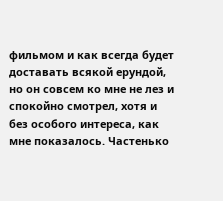фильмом и как всегда будет доставать всякой ерундой, но он совсем ко мне не лез и спокойно смотрел, хотя и без особого интереса, как мне показалось. Частенько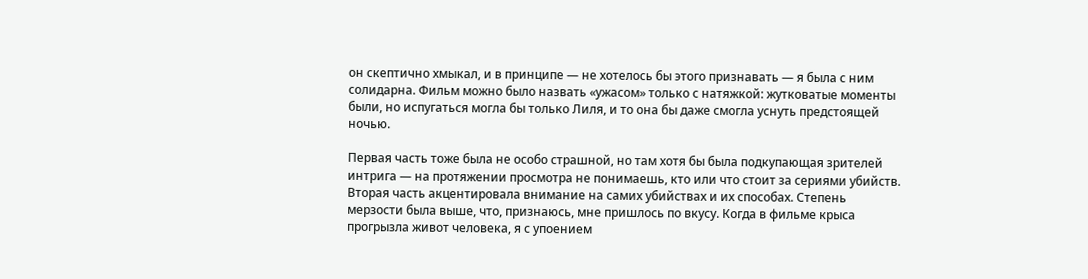он скептично хмыкал, и в принципе — не хотелось бы этого признавать — я была с ним солидарна. Фильм можно было назвать «ужасом» только с натяжкой: жутковатые моменты были, но испугаться могла бы только Лиля, и то она бы даже смогла уснуть предстоящей ночью.

Первая часть тоже была не особо страшной, но там хотя бы была подкупающая зрителей интрига — на протяжении просмотра не понимаешь, кто или что стоит за сериями убийств. Вторая часть акцентировала внимание на самих убийствах и их способах. Степень мерзости была выше, что, признаюсь, мне пришлось по вкусу. Когда в фильме крыса прогрызла живот человека, я с упоением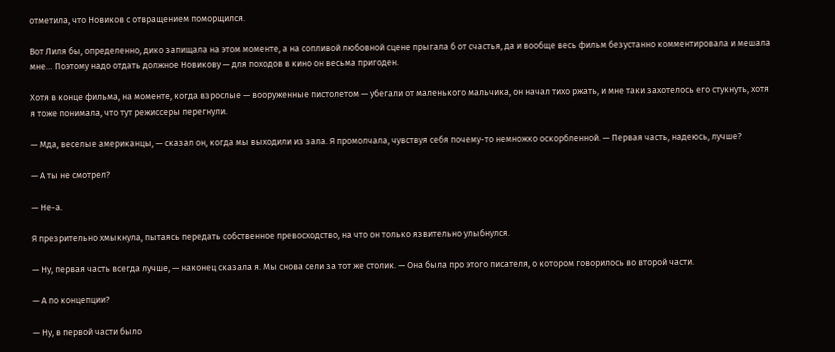отметила, что Новиков с отвращением поморщился.

Вот Лиля бы, определенно, дико запищала на этом моменте, а на сопливой любовной сцене прыгала б от счастья, да и вообще весь фильм безустанно комментировала и мешала мне… Поэтому надо отдать должное Новикову — для походов в кино он весьма пригоден.

Хотя в конце фильма, на моменте, когда взрослые — вооруженные пистолетом — убегали от маленького мальчика, он начал тихо ржать, и мне таки захотелось его стукнуть, хотя я тоже понимала, что тут режиссеры перегнули.

— Мда, веселые американцы, — сказал он, когда мы выходили из зала. Я промолчала, чувствуя себя почему-то немножко оскорбленной. — Первая часть, надеюсь, лучше?

— А ты не смотрел?

— Не-а.

Я презрительно хмыкнула, пытаясь передать собственное превосходство, на что он только язвительно улыбнулся.

— Ну, первая часть всегда лучше, — наконец сказала я. Мы снова сели за тот же столик. — Она была про этого писателя, о котором говорилось во второй части.

— А по концепции?

— Ну, в первой части было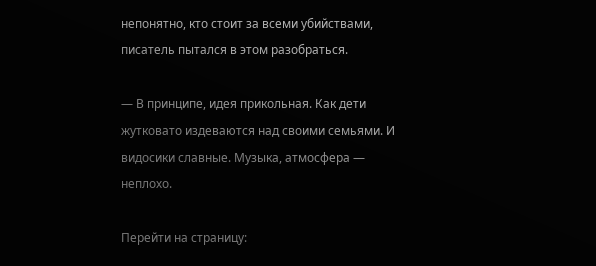непонятно, кто стоит за всеми убийствами, писатель пытался в этом разобраться.

— В принципе, идея прикольная. Как дети жутковато издеваются над своими семьями. И видосики славные. Музыка, атмосфера — неплохо.

Перейти на страницу: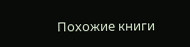Похожие книги